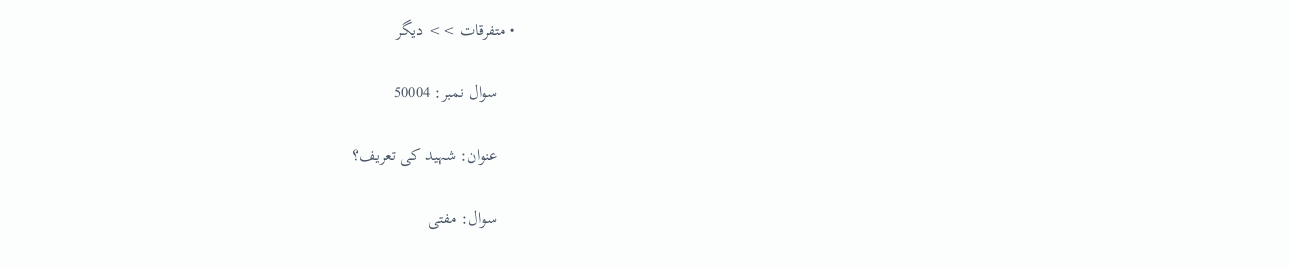• متفرقات >> دیگر

    سوال نمبر: 50004

    عنوان: شہید کی تعریف؟

    سوال: مفتی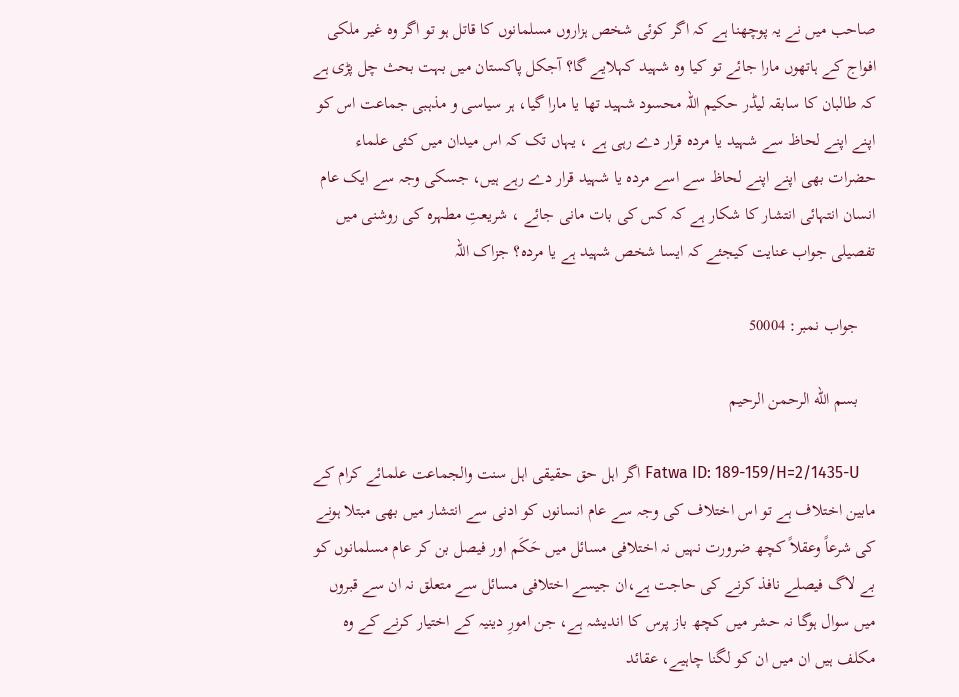صاحب میں نے یہ پوچھنا ہے کہ اگر کوئی شخص ہزاروں مسلمانوں کا قاتل ہو تو اگر وہ غیر ملکی افواج کے ہاتھوں مارا جائے تو کیا وہ شہید کہلایے گا؟ آجکل پاکستان میں بہت بحث چل پڑی ہے کہ طالبان کا سابقہ لیڈر حکیم اللہ محسود شہید تھا یا مارا گیا، ہر سیاسی و مذہبی جماعت اس کو اپنے اپنے لحاظ سے شہید یا مردہ قرار دے رہی ہے ، یہاں تک کہ اس میدان میں کئی علماء حضرات بھی اپنے اپنے لحاظ سے اسے مردہ یا شہید قرار دے رہے ہیں، جسکی وجہ سے ایک عام انسان انتہائی انتشار کا شکار ہے کہ کس کی بات مانی جائے ، شریعتِ مطہرہ کی روشنی میں تفصیلی جواب عنایت کیجئے کہ ایسا شخص شہید ہے یا مردہ؟ جزاک اللہ

    جواب نمبر: 50004

    بسم الله الرحمن الرحيم

    Fatwa ID: 189-159/H=2/1435-U اگر اہل حق حقیقی اہل سنت والجماعت علمائے کرام کے مابین اختلاف ہے تو اس اختلاف کی وجہ سے عام انسانوں کو ادنی سے انتشار میں بھی مبتلا ہونے کی شرعاً وعقلاً کچھ ضرورت نہیں نہ اختلافی مسائل میں حَکَم اور فیصل بن کر عام مسلمانوں کو بے لاگ فیصلے نافذ کرنے کی حاجت ہے،ان جیسے اختلافی مسائل سے متعلق نہ ان سے قبروں میں سوال ہوگا نہ حشر میں کچھ باز پرس کا اندیشہ ہے، جن امورِ دینیہ کے اختیار کرنے کے وہ مکلف ہیں ان میں ان کو لگنا چاہیے، عقائد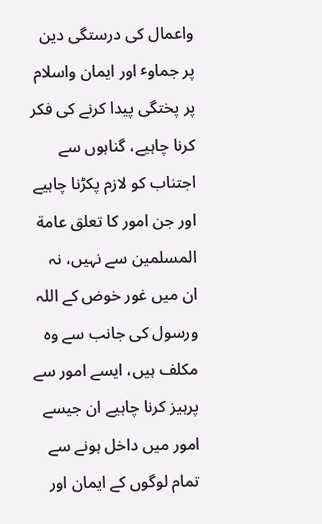واعمال کی درستگی دین پر جماوٴ اور ایمان واسلام پر پختگی پیدا کرنے کی فکر کرنا چاہیے، گناہوں سے اجتناب کو لازم پکڑنا چاہیے اور جن امور کا تعلق عامة المسلمین سے نہیں، نہ ان میں غور خوض کے اللہ ورسول کی جانب سے وہ مکلف ہیں، ایسے امور سے پرہیز کرنا چاہیے ان جیسے امور میں داخل ہونے سے تمام لوگوں کے ایمان اور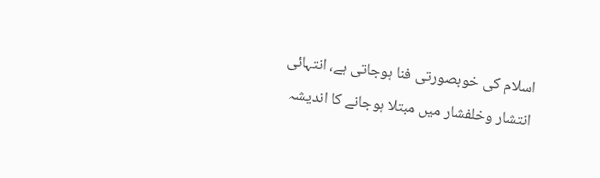اسلام کی خوبصورتی فنا ہوجاتی ہے، انتہائی انتشار وخلفشار میں مبتلا ہوجانے کا اندیشہ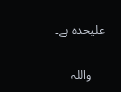علیحدہ ہے۔


    واللہ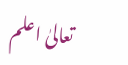تعالیٰ اعلم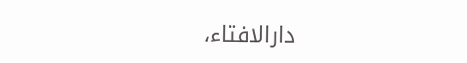دارالافتاء،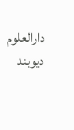دارالعلوم دیوبند